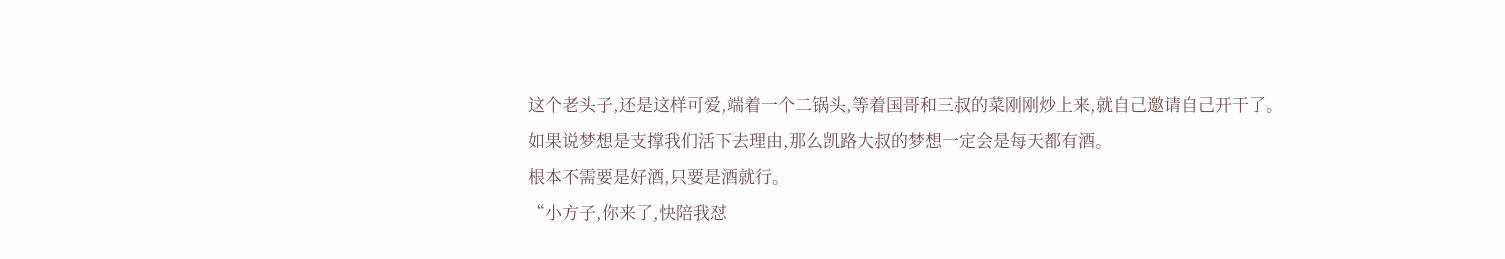这个老头子,还是这样可爱,端着一个二锅头,等着国哥和三叔的菜刚刚炒上来,就自己邀请自己开干了。
如果说梦想是支撑我们活下去理由,那么凯路大叔的梦想一定会是每天都有酒。
根本不需要是好酒,只要是酒就行。
“小方子,你来了,快陪我怼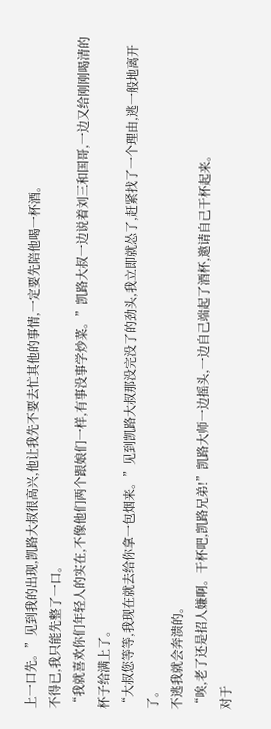上一口先。”见到我的出现,凯路大叔很高兴,他让我先不要去忙其他的事情,一定要先陪他喝一杯酒。
不得已,我只能先整了一口。
“我就喜欢你们年轻人的实在,不像他们两个跟娘们一样,有事没事学炒菜。”凯路大叔一边说着刘三和国哥,一边又给刚刚喝清的杯子给满上了。
“大叔您等等,我现在就去给你拿一包烟来。”见到凯路大叔那没完没了的劲头,我立即就怂了,赶紧找了一个理由,逃一般地离开了。
不逃我就会奔溃的。
“唉,老了还是招人嫌啊。干杯吧,凯路兄弟!”凯路大师一边摇头,一边自己端起了酒杯,邀请自己干杯起来。
对于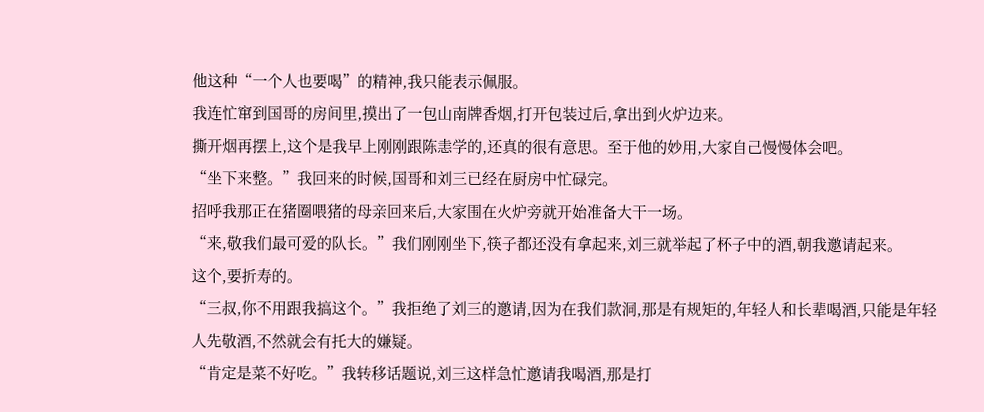他这种“一个人也要喝”的精神,我只能表示佩服。
我连忙窜到国哥的房间里,摸出了一包山南牌香烟,打开包装过后,拿出到火炉边来。
撕开烟再摆上,这个是我早上刚刚跟陈恚学的,还真的很有意思。至于他的妙用,大家自己慢慢体会吧。
“坐下来整。”我回来的时候,国哥和刘三已经在厨房中忙碌完。
招呼我那正在猪圈喂猪的母亲回来后,大家围在火炉旁就开始准备大干一场。
“来,敬我们最可爱的队长。”我们刚刚坐下,筷子都还没有拿起来,刘三就举起了杯子中的酒,朝我邀请起来。
这个,要折寿的。
“三叔,你不用跟我搞这个。”我拒绝了刘三的邀请,因为在我们款洞,那是有规矩的,年轻人和长辈喝酒,只能是年轻人先敬酒,不然就会有托大的嫌疑。
“肯定是菜不好吃。”我转移话题说,刘三这样急忙邀请我喝酒,那是打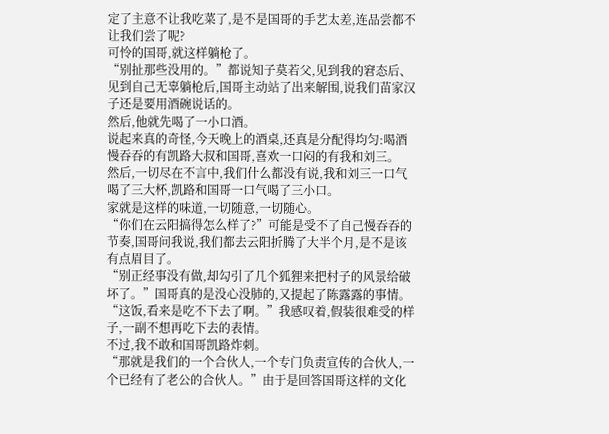定了主意不让我吃菜了,是不是国哥的手艺太差,连品尝都不让我们尝了呢?
可怜的国哥,就这样躺枪了。
“别扯那些没用的。”都说知子莫若父,见到我的窘态后、见到自己无辜躺枪后,国哥主动站了出来解围,说我们苗家汉子还是要用酒碗说话的。
然后,他就先喝了一小口酒。
说起来真的奇怪,今天晚上的酒桌,还真是分配得均匀:喝酒慢吞吞的有凯路大叔和国哥,喜欢一口闷的有我和刘三。
然后,一切尽在不言中,我们什么都没有说,我和刘三一口气喝了三大杯,凯路和国哥一口气喝了三小口。
家就是这样的味道,一切随意,一切随心。
“你们在云阳搞得怎么样了?”可能是受不了自己慢吞吞的节奏,国哥问我说,我们都去云阳折腾了大半个月,是不是该有点眉目了。
“别正经事没有做,却勾引了几个狐狸来把村子的风景给破坏了。”国哥真的是没心没肺的,又提起了陈露露的事情。
“这饭,看来是吃不下去了啊。”我感叹着,假装很难受的样子,一副不想再吃下去的表情。
不过,我不敢和国哥凯路炸刺。
“那就是我们的一个合伙人,一个专门负责宣传的合伙人,一个已经有了老公的合伙人。”由于是回答国哥这样的文化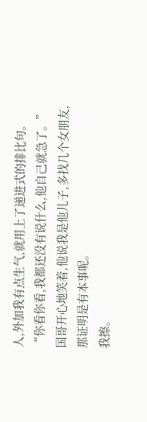人,外加我有点生气,就用上了递进式的排比句。
“你看你看,我都还没有说什么,他自己就急了。”国哥开心地笑着,他说我是他儿子,多找几个女朋友,那证明是有本事呢。
我擦。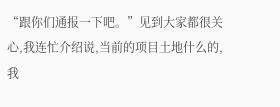“跟你们通报一下吧。”见到大家都很关心,我连忙介绍说,当前的项目土地什么的,我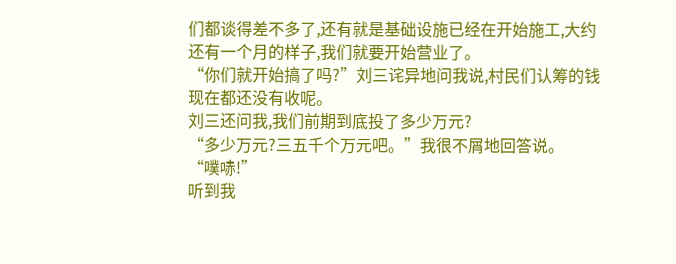们都谈得差不多了,还有就是基础设施已经在开始施工,大约还有一个月的样子,我们就要开始营业了。
“你们就开始搞了吗?”刘三诧异地问我说,村民们认筹的钱现在都还没有收呢。
刘三还问我,我们前期到底投了多少万元?
“多少万元?三五千个万元吧。”我很不屑地回答说。
“噗哧!”
听到我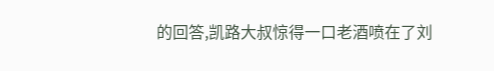的回答,凯路大叔惊得一口老酒喷在了刘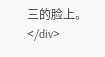三的脸上。</div>